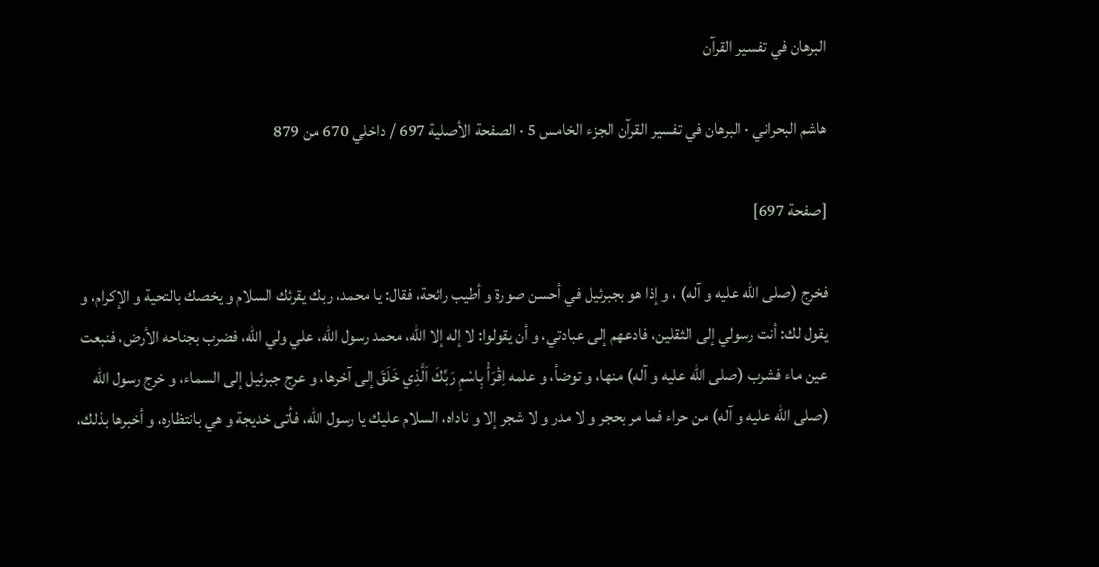البرهان في تفسير القرآن

هاشم البحراني · البرهان في تفسير القرآن الجزء الخامس 5 · الصفحة الأصلية 697 / داخلي 670 من 879

[صفحة 697]

فخرج (صلى الله عليه و آله) ، و إذا هو بجبرئيل في أحسن صورة و أطيب رائحة، فقال: يا محمد، ربك يقرئك السلام و يخصك بالتحية و الإكرام، و يقول لك: أنت رسولي إلى الثقلين، فادعهم إلى عبادتي، و أن يقولوا: لا إله إلا الله، محمد رسول الله، علي ولي الله، فضرب بجناحه الأرض، فنبعت عين ماء فشرب (صلى الله عليه و آله) منها، و توضأ، و علمه اِقْرَأْ بِاسْمِ رَبِّكَ اَلَّذِي خَلَقَ إلى آخرها، و عرج جبرئيل إلى السماء، و خرج رسول الله (صلى الله عليه و آله) من حراء فما مر بحجر و لا مدر و لا شجر إلا و ناداه، السلام عليك يا رسول الله، فأتى خديجة و هي بانتظاره، و أخبرها بذلك،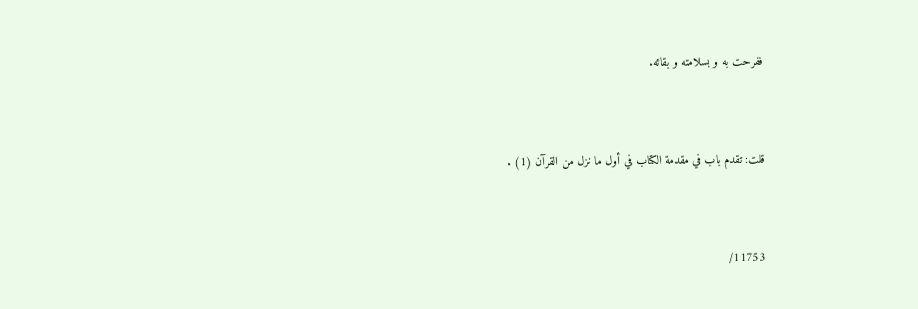ففرحت به و بسلامته و بقائه.


قلت: تقدم باب في مقدمة الكتاب في أول ما نزل من القرآن (1) .


11753/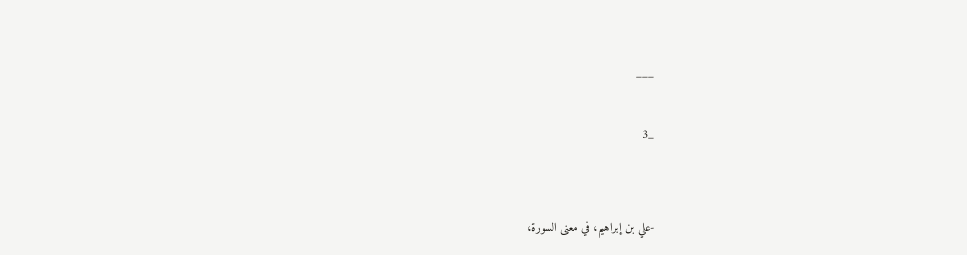___

_3


-علي بن إبراهيم، في معنى السورة،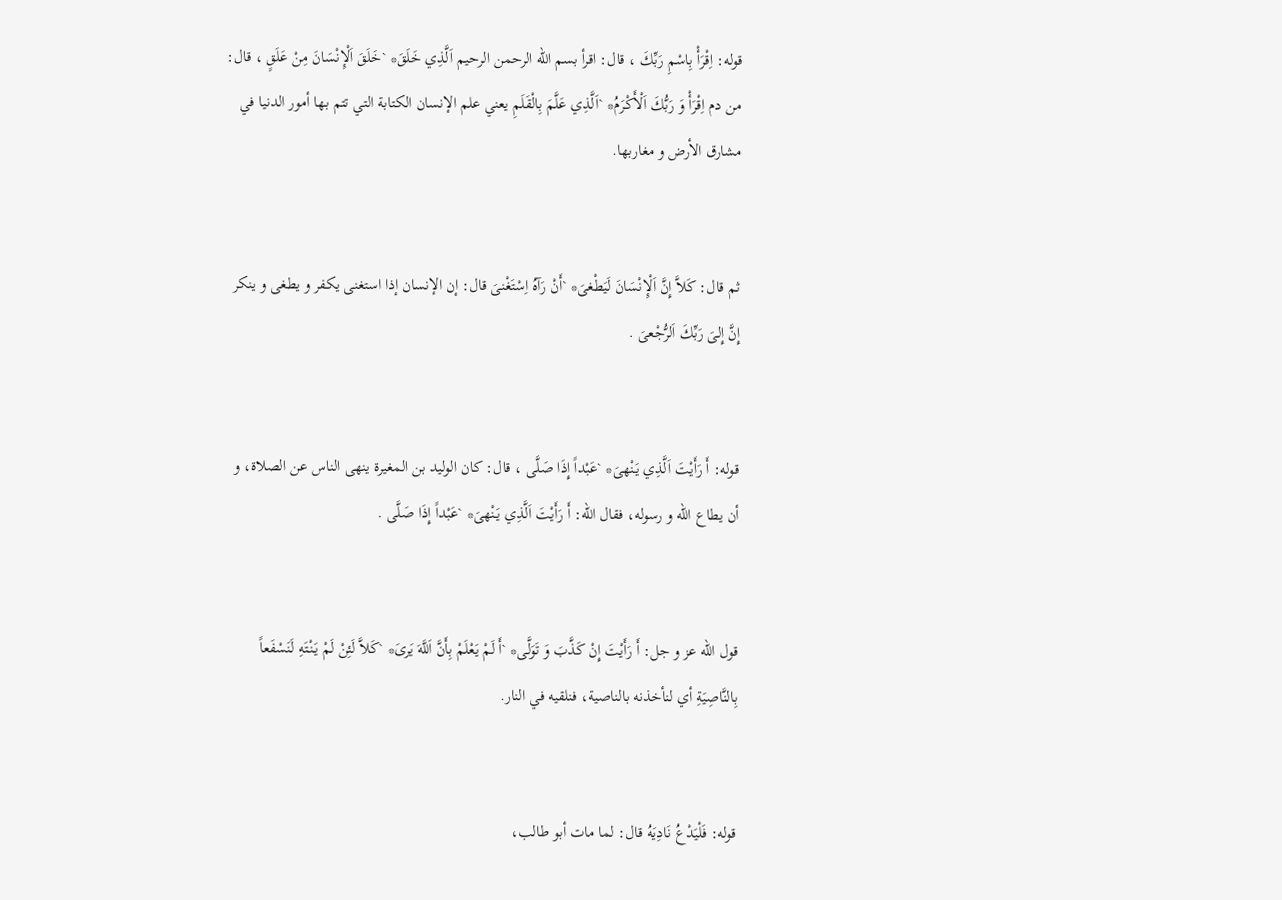قوله: اِقْرَأْ بِاسْمِ رَبِّكَ ، قال: اقرأ بسم الله الرحمن الرحيم اَلَّذِي خَلَقَ* `خَلَقَ اَلْإِنْسَانَ مِنْ عَلَقٍ ، قال: من دم اِقْرَأْ وَ رَبُّكَ اَلْأَكْرَمُ* `اَلَّذِي عَلَّمَ بِالْقَلَمِ يعني علم الإنسان الكتابة التي تتم بها أمور الدنيا في مشارق الأرض و مغاربها.


ثم قال: كَلاَّ إِنَّ اَلْإِنْسَانَ لَيَطْغىَ* `أَنْ رَآهُ اِسْتَغْنىَ قال: إن الإنسان إذا استغنى يكفر و يطغى و ينكر إِنَّ إِلىَ رَبِّكَ اَلرُّجْعىَ .


قوله: أَ رَأَيْتَ اَلَّذِي يَنْهىَ* `عَبْداً إِذَا صَلَّى ، قال: كان الوليد بن المغيرة ينهى الناس عن الصلاة، و أن يطاع الله و رسوله، فقال الله: أَ رَأَيْتَ اَلَّذِي يَنْهىَ* `عَبْداً إِذَا صَلَّى .


قول الله عز و جل: أَ رَأَيْتَ إِنْ كَذَّبَ وَ تَوَلَّى* `أَ لَمْ يَعْلَمْ بِأَنَّ اَللَّهَ يَرىَ* `كَلاَّ لَئِنْ لَمْ يَنْتَهِ لَنَسْفَعاً بِالنَّاصِيَةِ أي لنأخذنه بالناصية، فنلقيه في النار.


قوله: فَلْيَدْعُ نَادِيَهُ قال: لما مات أبو طالب،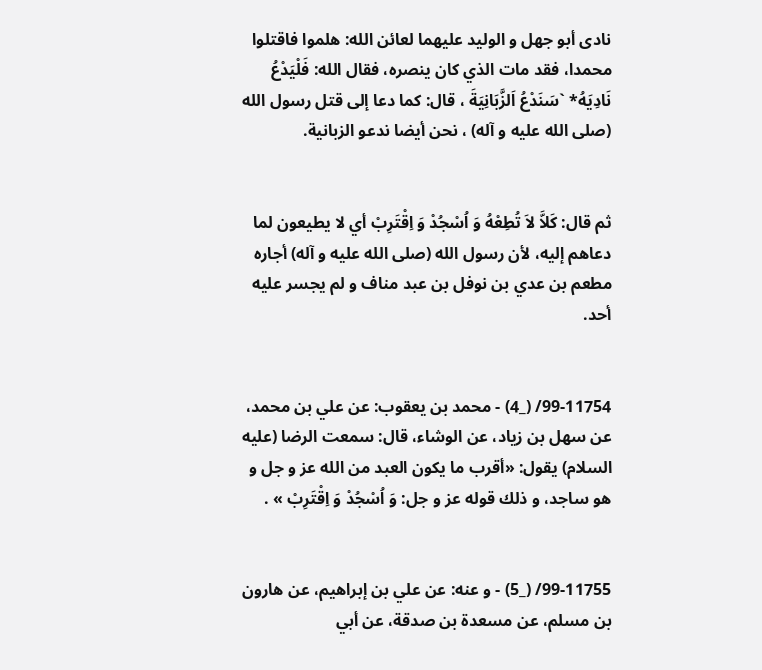نادى أبو جهل و الوليد عليهما لعائن الله: هلموا فاقتلوا محمدا، فقد مات الذي كان ينصره، فقال الله: فَلْيَدْعُ نَادِيَهُ* `سَنَدْعُ اَلزَّبَانِيَةَ ، قال: كما دعا إلى قتل رسول الله (صلى الله عليه و آله) ، نحن أيضا ندعو الزبانية.


ثم قال: كَلاَّ لاَ تُطِعْهُ وَ اُسْجُدْ وَ اِقْتَرِبْ أي لا يطيعون لما دعاهم إليه، لأن رسول الله (صلى الله عليه و آله) أجاره مطعم بن عدي بن نوفل بن عبد مناف و لم يجسر عليه أحد.


99-11754/ (_4) - محمد بن يعقوب: عن علي بن محمد، عن سهل بن زياد، عن الوشاء، قال: سمعت الرضا (عليه السلام) يقول: «أقرب ما يكون العبد من الله عز و جل و هو ساجد، و ذلك قوله عز و جل: وَ اُسْجُدْ وَ اِقْتَرِبْ » .


99-11755/ (_5) - و عنه: عن علي بن إبراهيم، عن هارون بن مسلم، عن مسعدة بن صدقة، عن أبي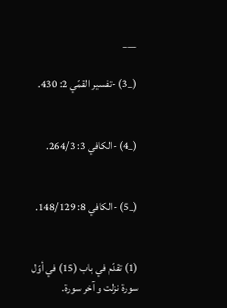___

(_3) -تفسير القمّي 2: 430.


(_4) -الكافي 3: 264/3.


(_5) -الكافي 8: 148/129.


(1) تقدّم في باب (15) في أوّل سورة نزلت و آخر سورة.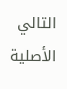التالي الأصلية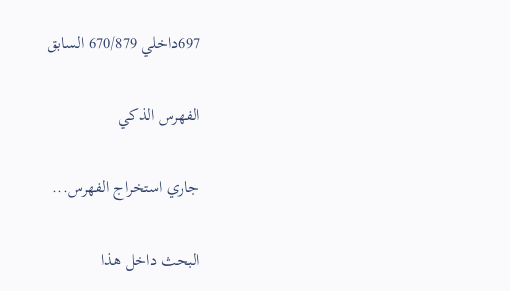697داخلي 670/879 السابق

الفهرس الذكي

جاري استخراج الفهرس...

البحث داخل هذا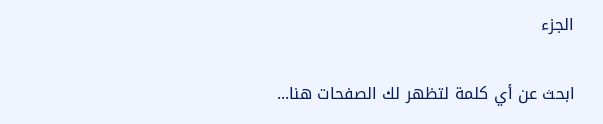الجزء

ابحث عن أي كلمة لتظهر لك الصفحات هنا...